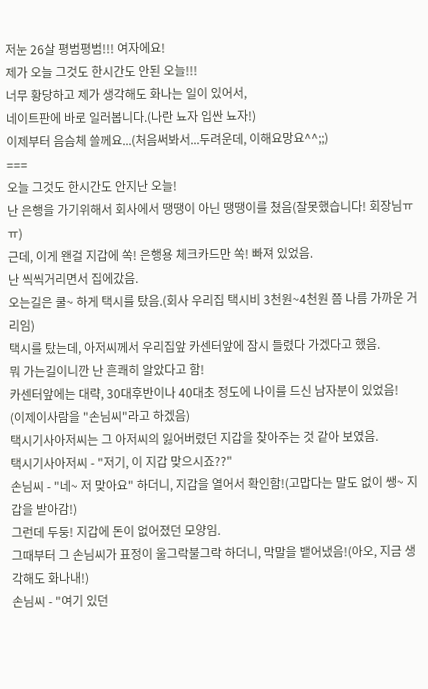저눈 26살 평범평범!!! 여자에요!
제가 오늘 그것도 한시간도 안된 오늘!!!
너무 황당하고 제가 생각해도 화나는 일이 있어서,
네이트판에 바로 일러봅니다.(나란 뇨자 입싼 뇨자!)
이제부터 음슴체 쓸께요...(처음써봐서...두려운데, 이해요망요^^;;)
===
오늘 그것도 한시간도 안지난 오늘!
난 은행을 가기위해서 회사에서 땡땡이 아닌 땡땡이를 쳤음(잘못했습니다! 회장님ㅠㅠ)
근데, 이게 왠걸 지갑에 쏙! 은행용 체크카드만 쏙! 빠져 있었음.
난 씩씩거리면서 집에갔음.
오는길은 쿨~ 하게 택시를 탔음.(회사 우리집 택시비 3천원~4천원 쯤 나름 가까운 거리임)
택시를 탔는데, 아저씨께서 우리집앞 카센터앞에 잠시 들렸다 가겠다고 했음.
뭐 가는길이니깐 난 흔쾌히 알았다고 함!
카센터앞에는 대략, 30대후반이나 40대초 정도에 나이를 드신 남자분이 있었음!
(이제이사람을 "손님씨"라고 하겠음)
택시기사아저씨는 그 아저씨의 잃어버렸던 지갑을 찾아주는 것 같아 보였음.
택시기사아저씨 - "저기, 이 지갑 맞으시죠??"
손님씨 - "네~ 저 맞아요" 하더니, 지갑을 열어서 확인함!(고맙다는 말도 없이 쌩~ 지갑을 받아감!)
그런데 두둥! 지갑에 돈이 없어졌던 모양임.
그때부터 그 손님씨가 표정이 울그락불그락 하더니, 막말을 뱉어냈음!(아오, 지금 생각해도 화나내!)
손님씨 - "여기 있던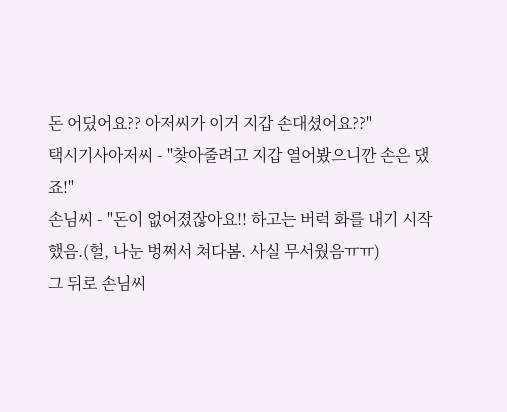돈 어딨어요?? 아저씨가 이거 지갑 손대셨어요??"
택시기사아저씨 - "찾아줄려고 지갑 열어봤으니깐 손은 댔죠!"
손님씨 - "돈이 없어졌잖아요!! 하고는 버럭 화를 내기 시작했음.(헐, 나눈 벙쩌서 쳐다봄. 사실 무서웠음ㅠㅠ)
그 뒤로 손님씨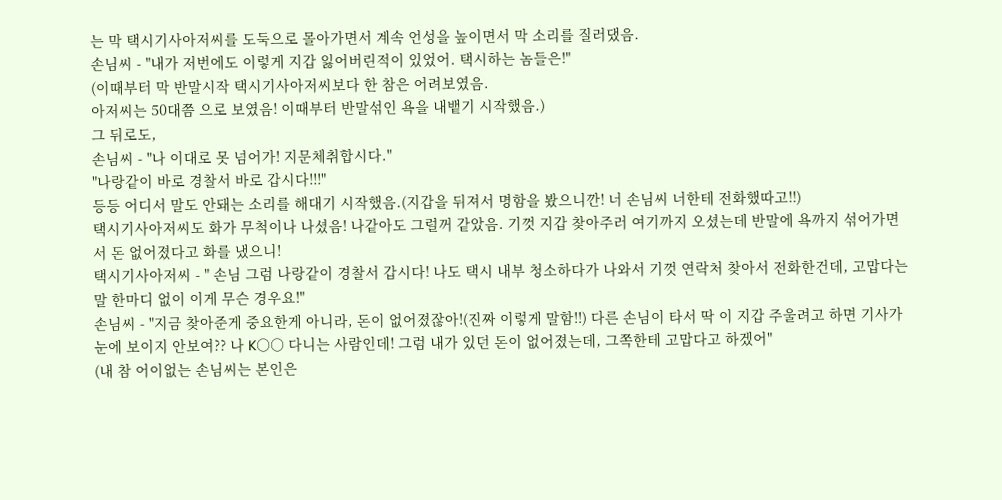는 막 택시기사아저씨를 도둑으로 몰아가면서 계속 언성을 높이면서 막 소리를 질러댔음.
손님씨 - "내가 저번에도 이렇게 지갑 잃어버린적이 있었어. 택시하는 놈들은!"
(이때부터 막 반말시작 택시기사아저씨보다 한 참은 어려보였음.
아저씨는 50대쯤 으로 보였음! 이때부터 반말섞인 욕을 내뱉기 시작했음.)
그 뒤로도,
손님씨 - "나 이대로 못 넘어가! 지문체취합시다."
"나랑같이 바로 경찰서 바로 갑시다!!!"
등등 어디서 말도 안돼는 소리를 해대기 시작했음.(지갑을 뒤져서 명함을 봤으니깐! 너 손님씨 너한테 전화했따고!!)
택시기사아저씨도 화가 무척이나 나셨음! 나같아도 그럴꺼 같았음. 기껏 지갑 찾아주러 여기까지 오셨는데 반말에 욕까지 섞어가면서 돈 없어졌다고 화를 냈으니!
택시기사아저씨 - " 손님 그럼 나랑같이 경찰서 갑시다! 나도 택시 내부 청소하다가 나와서 기껏 연락처 찾아서 전화한건데, 고맙다는 말 한마디 없이 이게 무슨 경우요!"
손님씨 - "지금 찾아준게 중요한게 아니라, 돈이 없어졌잖아!(진짜 이렇게 말함!!) 다른 손님이 타서 딱 이 지갑 주울려고 하면 기사가 눈에 보이지 안보여?? 나 K○○ 다니는 사람인데! 그럼 내가 있던 돈이 없어졌는데, 그쪽한테 고맙다고 하겠어"
(내 참 어이없는 손님씨는 본인은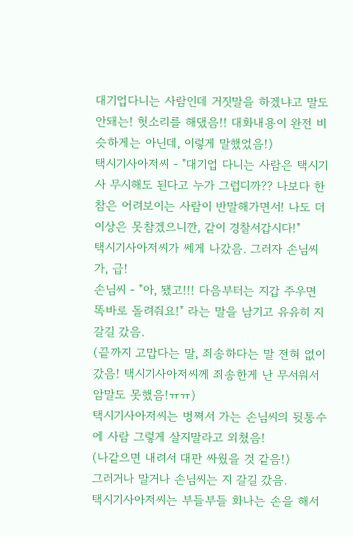대기업다니는 사람인데 거짓말을 하겠냐고 말도 안돼는! 헛소리를 해댔음!! 대화내용이 완전 비슷하게는 아닌데, 이렇게 말했었음!)
택시기사아저씨 - "대기업 다니는 사람은 택시기사 무시해도 된다고 누가 그럽디까?? 나보다 한참은 어려보이는 사람이 반말해가면서! 나도 더이상은 못참겠으니깐, 같이 경찰서갑시다!"
택시기사아저씨가 쎄게 나갔음. 그러자 손님씨가, 급!
손님씨 - "아, 됐고!!! 다음부터는 지갑 주우면 똑바로 돌려줘요!" 라는 말을 남기고 유유히 지 갈길 갔음.
(끝까지 고맙다는 말, 죄송하다는 말 전혀 없이 갔음! 택시기사아저씨께 죄송한게 난 무서워서 암말도 못했음!ㅠㅠ)
택시기사아저씨는 벙쪄서 가는 손님씨의 뒷통수에 사람 그렇게 살지말라고 외쳤음!
(나같으면 내려서 대판 싸웠을 것 같음!)
그러거나 말거나 손님씨는 지 갈길 갔음.
택시기사아저씨는 부들부들 화나는 손을 해서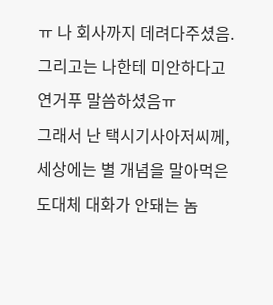ㅠ 나 회사까지 데려다주셨음.
그리고는 나한테 미안하다고 연거푸 말씀하셨음ㅠ
그래서 난 택시기사아저씨께,
세상에는 별 개념을 말아먹은 도대체 대화가 안돼는 놈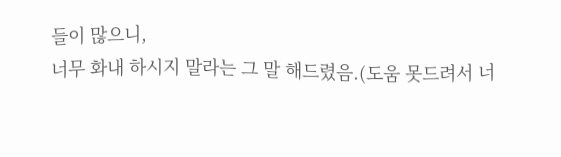들이 많으니,
너무 화내 하시지 말라는 그 말 해드렸음.(도움 못드려서 너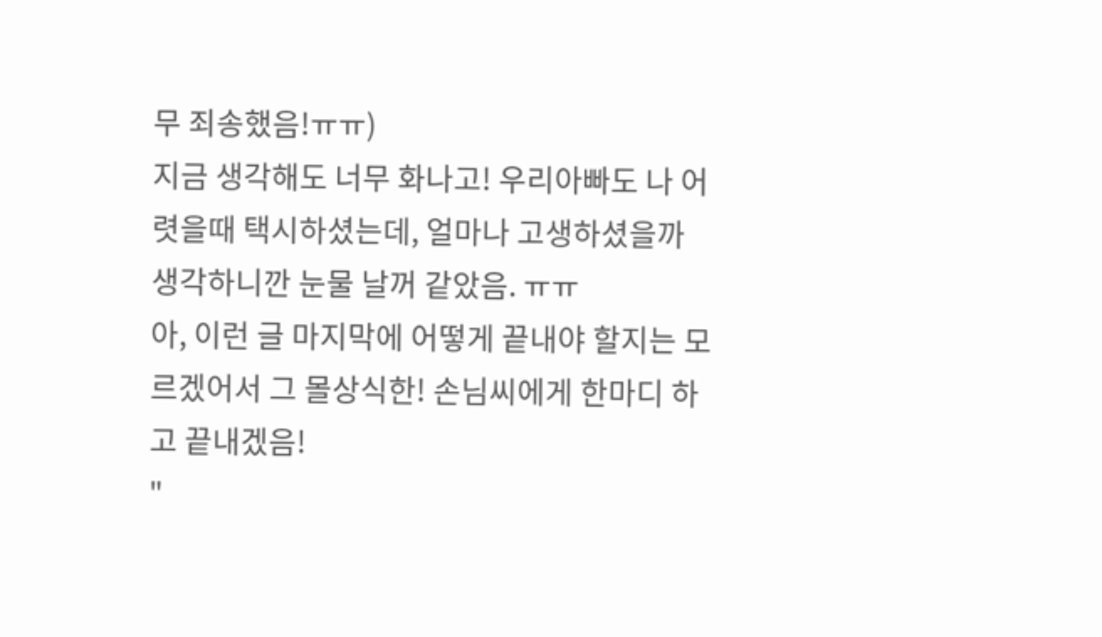무 죄송했음!ㅠㅠ)
지금 생각해도 너무 화나고! 우리아빠도 나 어렷을때 택시하셨는데, 얼마나 고생하셨을까 생각하니깐 눈물 날꺼 같았음. ㅠㅠ
아, 이런 글 마지막에 어떻게 끝내야 할지는 모르겠어서 그 몰상식한! 손님씨에게 한마디 하고 끝내겠음!
"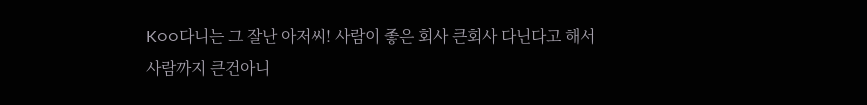K○○다니는 그 잘난 아저씨! 사람이 좋은 회사 큰회사 다닌다고 해서
사람까지 큰건아니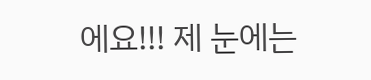에요!!! 제 눈에는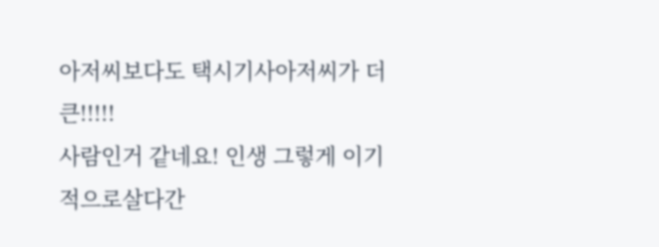아저씨보다도 택시기사아저씨가 더 큰!!!!!
사람인거 같네요! 인생 그렇게 이기적으로살다간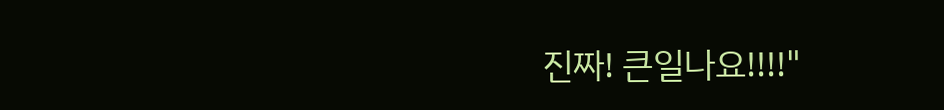진짜! 큰일나요!!!!"